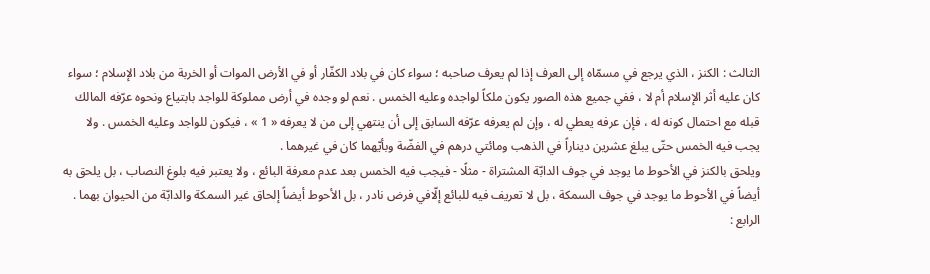الثالث : الكنز ، الذي يرجع في مسمّاه إلى العرف إذا لم يعرف صاحبه ؛ سواء كان في بلاد الكفّار أو في الأرض الموات أو الخربة من بلاد الإسلام ؛ سواء كان عليه أثر الإسلام أم لا ، ففي جميع هذه الصور يكون ملكاً لواجده وعليه الخمس . نعم لو وجده في أرض مملوكة للواجد بابتياع ونحوه عرّفه المالك قبله مع احتمال كونه له ، فإن عرفه يعطي له ، وإن لم يعرفه عرّفه السابق إلى أن ينتهي إلى من لا يعرفه « 1 » ، فيكون للواجد وعليه الخمس . ولا يجب فيه الخمس حتّى يبلغ عشرين ديناراً في الذهب ومائتي درهم في الفضّة وبأيّهما كان في غيرهما .
ويلحق بالكنز في الأحوط ما يوجد في جوف الدابّة المشتراة - مثلًا - فيجب فيه الخمس بعد عدم معرفة البائع ، ولا يعتبر فيه بلوغ النصاب ، بل يلحق به أيضاً في الأحوط ما يوجد في جوف السمكة ، بل لا تعريف فيه للبائع إلّافي فرض نادر ، بل الأحوط أيضاً إلحاق غير السمكة والدابّة من الحيوان بهما .
الرابع :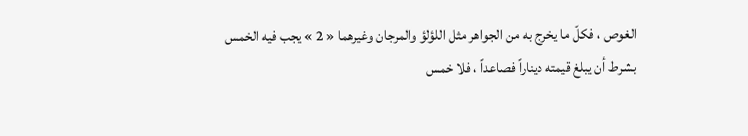الغوص ، فكلّ ما يخرج به من الجواهر مثل اللؤلؤ والمرجان وغيرهما « 2 » يجب فيه الخمس بشرط أن يبلغ قيمته ديناراً فصاعداً ، فلا خمس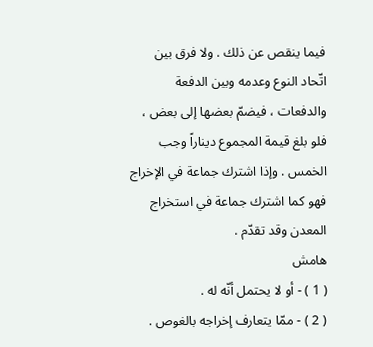فيما ينقص عن ذلك . ولا فرق بين اتّحاد النوع وعدمه وبين الدفعة والدفعات ، فيضمّ بعضها إلى بعض ، فلو بلغ قيمة المجموع ديناراً وجب الخمس . وإذا اشترك جماعة في الإخراج فهو كما اشترك جماعة في استخراج المعدن وقد تقدّم .
هامش
( 1 ) - أو لا يحتمل أنّه له .
( 2 ) - ممّا يتعارف إخراجه بالغوص .